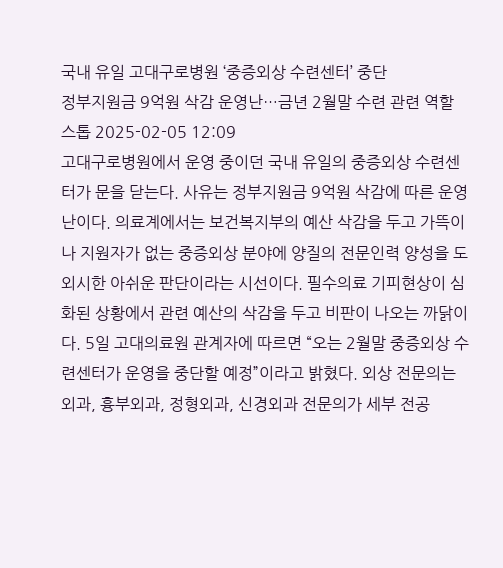국내 유일 고대구로병원 ‘중증외상 수련센터’ 중단
정부지원금 9억원 삭감 운영난…금년 2월말 수련 관련 역할 스톱 2025-02-05 12:09
고대구로병원에서 운영 중이던 국내 유일의 중증외상 수련센터가 문을 닫는다. 사유는 정부지원금 9억원 삭감에 따른 운영난이다. 의료계에서는 보건복지부의 예산 삭감을 두고 가뜩이나 지원자가 없는 중증외상 분야에 양질의 전문인력 양성을 도외시한 아쉬운 판단이라는 시선이다. 필수의료 기피현상이 심화된 상황에서 관련 예산의 삭감을 두고 비판이 나오는 까닭이다. 5일 고대의료원 관계자에 따르면 “오는 2월말 중증외상 수련센터가 운영을 중단할 예정”이라고 밝혔다. 외상 전문의는 외과, 흉부외과, 정형외과, 신경외과 전문의가 세부 전공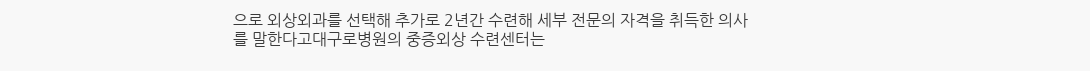으로 외상외과를 선택해 추가로 2년간 수련해 세부 전문의 자격을 취득한 의사를 말한다고대구로병원의 중증외상 수련센터는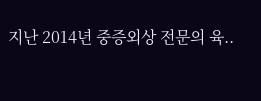지난 2014년 중증외상 전문의 육..